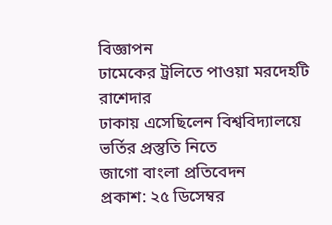বিজ্ঞাপন
ঢামেকের ট্রলিতে পাওয়া মরদেহটি রাশেদার
ঢাকায় এসেছিলেন বিশ্ববিদ্যালয়ে ভর্তির প্রস্তুতি নিতে
জাগো বাংলা প্রতিবেদন
প্রকাশ: ২৫ ডিসেম্বর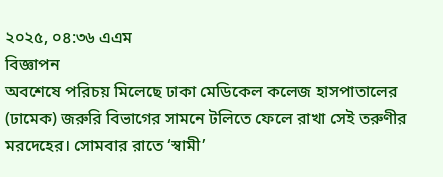২০২৫, ০৪:৩৬ এএম
বিজ্ঞাপন
অবশেষে পরিচয় মিলেছে ঢাকা মেডিকেল কলেজ হাসপাতালের (ঢামেক) জরুরি বিভাগের সামনে টলিতে ফেলে রাখা সেই তরুণীর মরদেহের। সোমবার রাতে ‘স্বামী’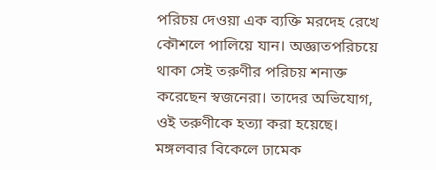পরিচয় দেওয়া এক ব্যক্তি মরদেহ রেখে কৌশলে পালিয়ে যান। অজ্ঞাতপরিচয়ে থাকা সেই তরুণীর পরিচয় শনাক্ত করেছেন স্বজনেরা। তাদের অভিযোগ, ওই তরুণীকে হত্যা করা হয়েছে।
মঙ্গলবার বিকেলে ঢামেক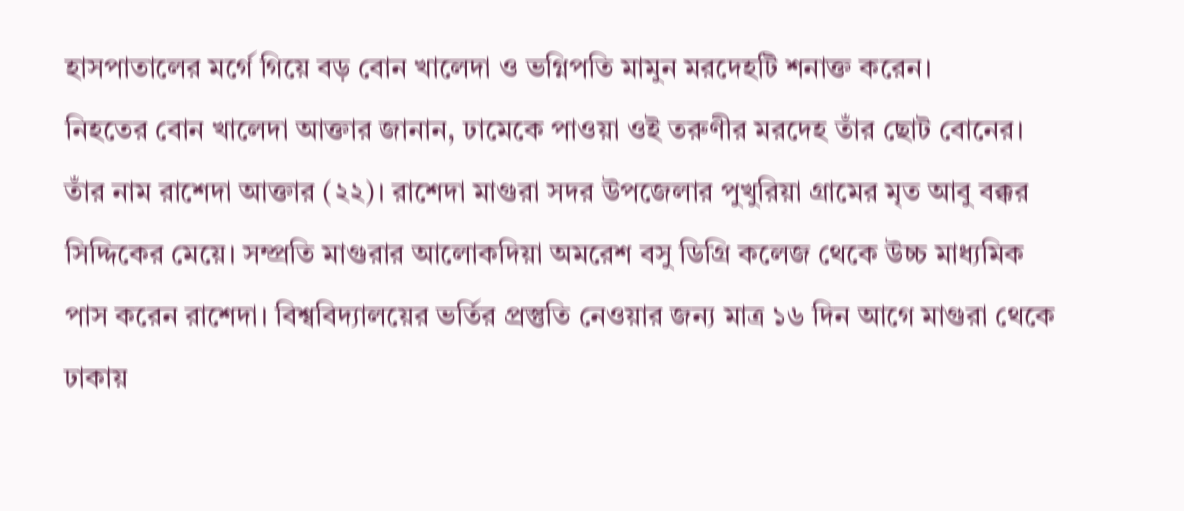হাসপাতালের মর্গে গিয়ে বড় বোন খালেদা ও ভগ্নিপতি মামুন মরদেহটি শনাক্ত করেন।
নিহতের বোন খালেদা আক্তার জানান, ঢামেকে পাওয়া ওই তরুণীর মরদেহ তাঁর ছোট বোনের। তাঁর নাম রাশেদা আক্তার (২২)। রাশেদা মাগুরা সদর উপজেলার পুখুরিয়া গ্রামের মৃত আবু বক্কর সিদ্দিকের মেয়ে। সম্প্রতি মাগুরার আলোকদিয়া অমরেশ বসু ডিগ্রি কলেজ থেকে উচ্চ মাধ্যমিক পাস করেন রাশেদা। বিশ্ববিদ্যালয়ের ভর্তির প্রস্তুতি নেওয়ার জন্য মাত্র ১৬ দিন আগে মাগুরা থেকে ঢাকায়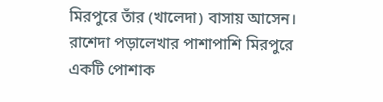মিরপুরে তাঁর (খালেদা) বাসায় আসেন। রাশেদা পড়ালেখার পাশাপাশি মিরপুরে একটি পোশাক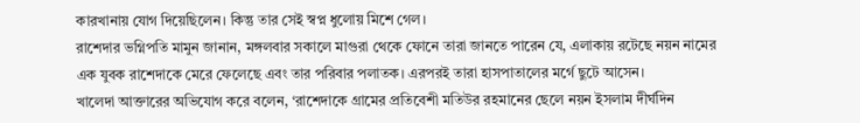কারখানায় যোগ দিয়েছিলেন। কিন্তু তার সেই স্বপ্ন ধুলোয় মিশে গেল।
রাশেদার ভগ্নিপতি মামুন জানান, মঙ্গলবার সকালে মাগুরা থেকে ফোনে তারা জানতে পারেন যে, এলাকায় রটেছে নয়ন নামের এক যুবক রাশেদাকে মেরে ফেলেছে এবং তার পরিবার পলাতক। এরপরই তারা হাসপাতালের মর্গে ছুটে আসেন।
খালেদা আক্তারের অভিযোগ করে বলেন, ‘রাশেদাকে গ্রামের প্রতিবেশী মতিউর রহমানের ছেলে নয়ন ইসলাম দীর্ঘদিন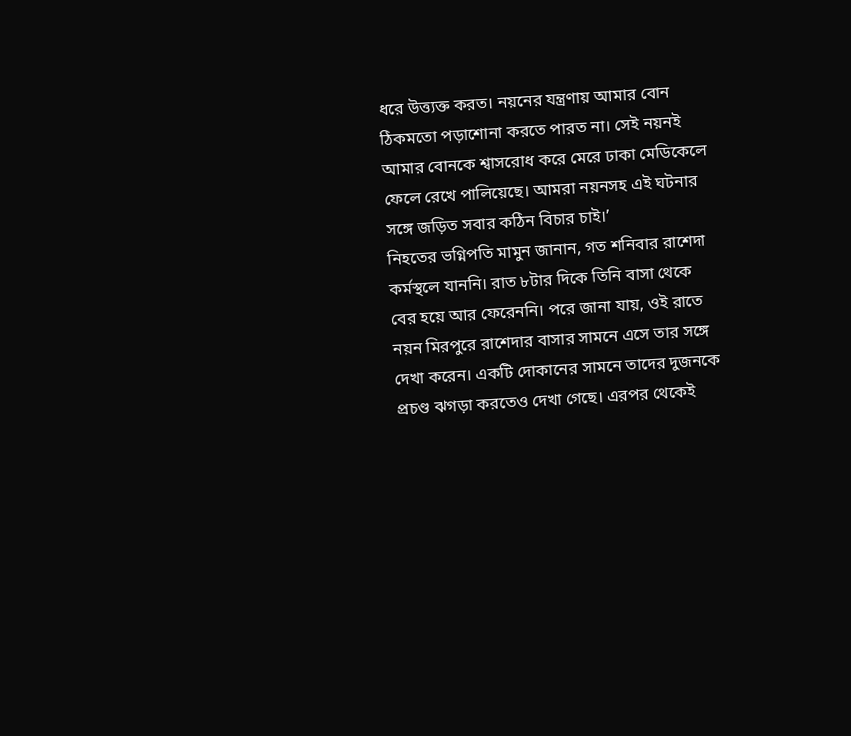ধরে উত্ত্যক্ত করত। নয়নের যন্ত্রণায় আমার বোন ঠিকমতো পড়াশোনা করতে পারত না। সেই নয়নই আমার বোনকে শ্বাসরোধ করে মেরে ঢাকা মেডিকেলে ফেলে রেখে পালিয়েছে। আমরা নয়নসহ এই ঘটনার সঙ্গে জড়িত সবার কঠিন বিচার চাই।’
নিহতের ভগ্নিপতি মামুন জানান, গত শনিবার রাশেদা কর্মস্থলে যাননি। রাত ৮টার দিকে তিনি বাসা থেকে বের হয়ে আর ফেরেননি। পরে জানা যায়, ওই রাতে নয়ন মিরপুরে রাশেদার বাসার সামনে এসে তার সঙ্গে দেখা করেন। একটি দোকানের সামনে তাদের দুজনকে প্রচণ্ড ঝগড়া করতেও দেখা গেছে। এরপর থেকেই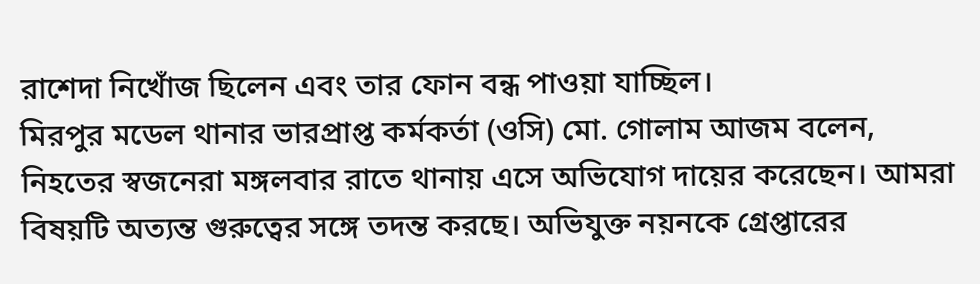রাশেদা নিখোঁজ ছিলেন এবং তার ফোন বন্ধ পাওয়া যাচ্ছিল।
মিরপুর মডেল থানার ভারপ্রাপ্ত কর্মকর্তা (ওসি) মো. গোলাম আজম বলেন, নিহতের স্বজনেরা মঙ্গলবার রাতে থানায় এসে অভিযোগ দায়ের করেছেন। আমরা বিষয়টি অত্যন্ত গুরুত্বের সঙ্গে তদন্ত করছে। অভিযুক্ত নয়নকে গ্রেপ্তারের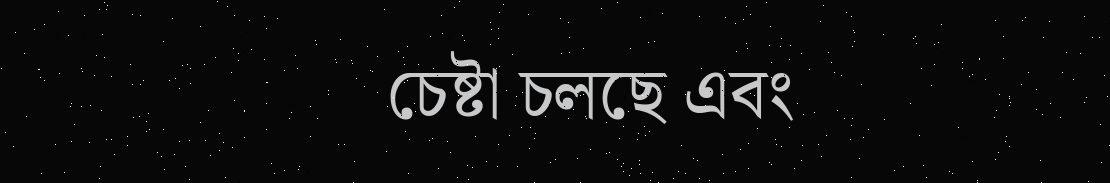চেষ্টা চলছে এবং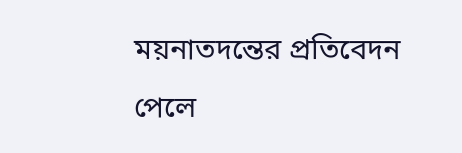ময়নাতদন্তের প্রতিবেদন পেলে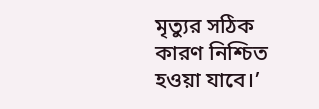মৃত্যুর সঠিক কারণ নিশ্চিত হওয়া যাবে।’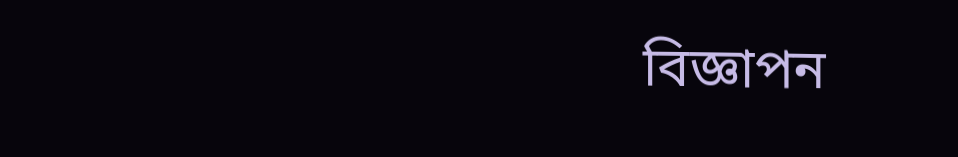বিজ্ঞাপন